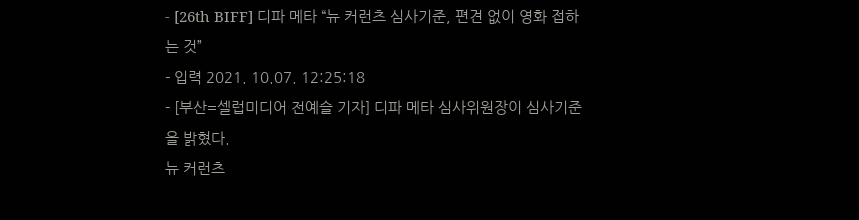- [26th BIFF] 디파 메타 “뉴 커런츠 심사기준, 편견 없이 영화 접하는 것”
- 입력 2021. 10.07. 12:25:18
- [부산=셀럽미디어 전예슬 기자] 디파 메타 심사위원장이 심사기준을 밝혔다.
뉴 커런츠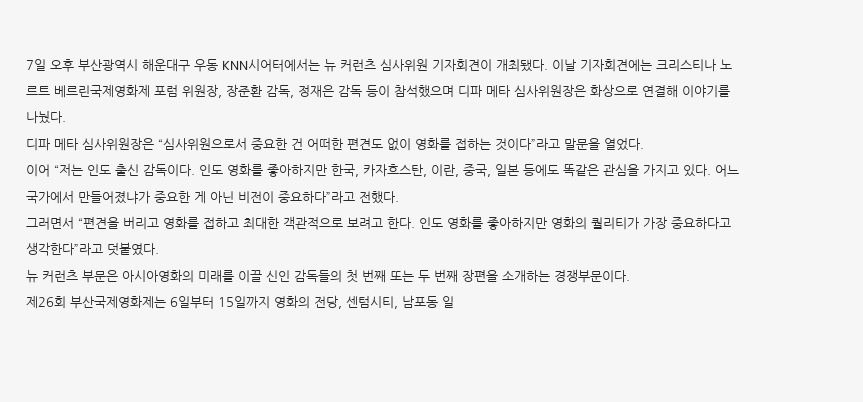7일 오후 부산광역시 해운대구 우동 KNN시어터에서는 뉴 커런츠 심사위원 기자회견이 개최됐다. 이날 기자회견에는 크리스티나 노르트 베르린국제영화제 포럼 위원장, 장준환 감독, 정재은 감독 등이 참석했으며 디파 메타 심사위원장은 화상으로 연결해 이야기를 나눴다.
디파 메타 심사위원장은 “심사위원으로서 중요한 건 어떠한 편견도 없이 영화를 접하는 것이다”라고 말문을 열었다.
이어 “저는 인도 출신 감독이다. 인도 영화를 좋아하지만 한국, 카자흐스탄, 이란, 중국, 일본 등에도 똑같은 관심을 가지고 있다. 어느 국가에서 만들어졌냐가 중요한 게 아닌 비전이 중요하다”라고 전했다.
그러면서 “편견을 버리고 영화를 접하고 최대한 객관적으로 보려고 한다. 인도 영화를 좋아하지만 영화의 퀄리티가 가장 중요하다고 생각한다”라고 덧붙였다.
뉴 커런츠 부문은 아시아영화의 미래를 이끌 신인 감독들의 첫 번째 또는 두 번째 장편을 소개하는 경쟁부문이다.
제26회 부산국제영화제는 6일부터 15일까지 영화의 전당, 센텀시티, 남포동 일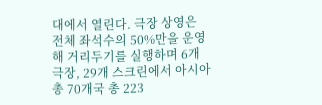대에서 열린다. 극장 상영은 전체 좌석수의 50%만을 운영해 거리두기를 실행하며 6개 극장, 29개 스크린에서 아시아 총 70개국 총 223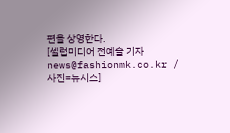편을 상영한다.
[셀럽미디어 전예슬 기자 news@fashionmk.co.kr / 사진=뉴시스]